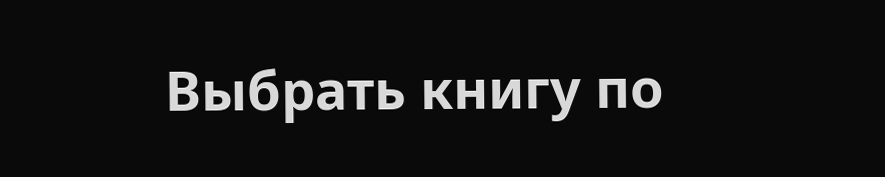Выбрать книгу по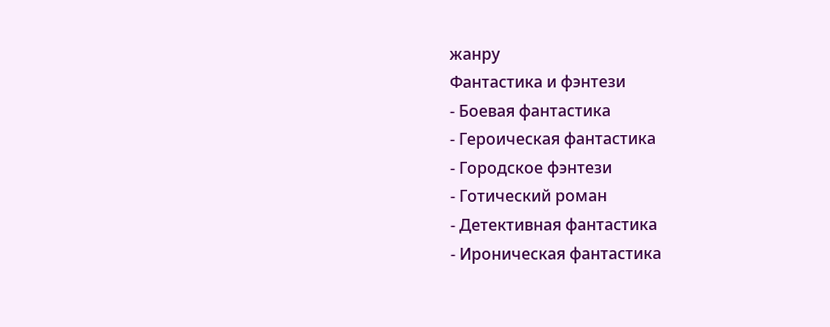жанру
Фантастика и фэнтези
- Боевая фантастика
- Героическая фантастика
- Городское фэнтези
- Готический роман
- Детективная фантастика
- Ироническая фантастика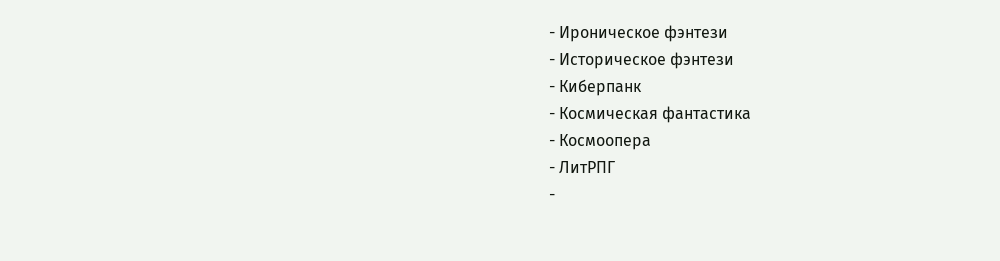- Ироническое фэнтези
- Историческое фэнтези
- Киберпанк
- Космическая фантастика
- Космоопера
- ЛитРПГ
-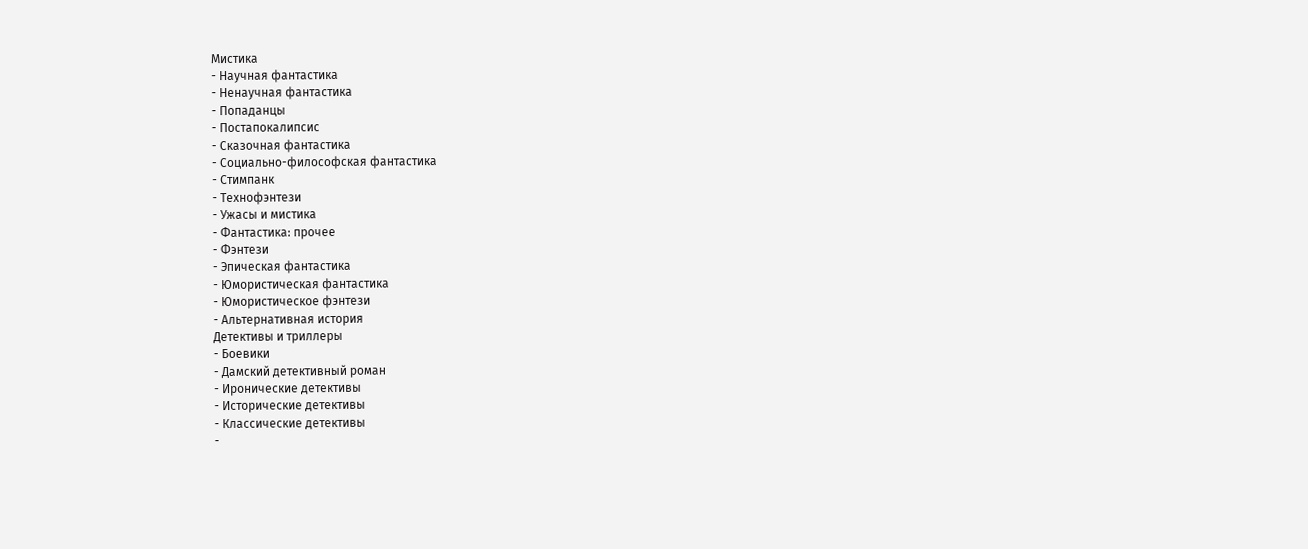Мистика
- Научная фантастика
- Ненаучная фантастика
- Попаданцы
- Постапокалипсис
- Сказочная фантастика
- Социально-философская фантастика
- Стимпанк
- Технофэнтези
- Ужасы и мистика
- Фантастика: прочее
- Фэнтези
- Эпическая фантастика
- Юмористическая фантастика
- Юмористическое фэнтези
- Альтернативная история
Детективы и триллеры
- Боевики
- Дамский детективный роман
- Иронические детективы
- Исторические детективы
- Классические детективы
-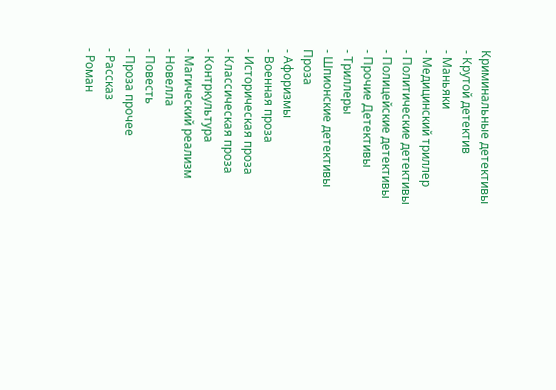Криминальные детективы
- Крутой детектив
- Маньяки
- Медицинский триллер
- Политические детективы
- Полицейские детективы
- Прочие Детективы
- Триллеры
- Шпионские детективы
Проза
- Афоризмы
- Военная проза
- Историческая проза
- Классическая проза
- Контркультура
- Магический реализм
- Новелла
- Повесть
- Проза прочее
- Рассказ
- Роман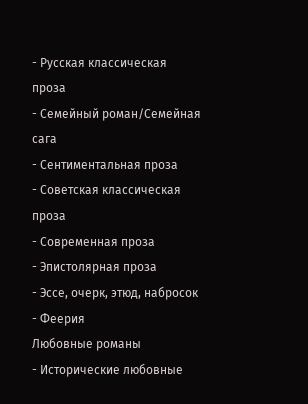- Русская классическая проза
- Семейный роман/Семейная сага
- Сентиментальная проза
- Советская классическая проза
- Современная проза
- Эпистолярная проза
- Эссе, очерк, этюд, набросок
- Феерия
Любовные романы
- Исторические любовные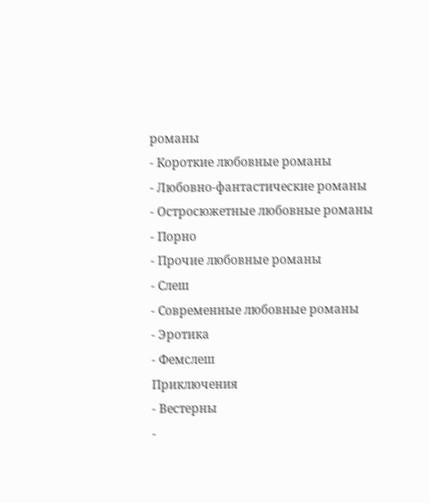романы
- Короткие любовные романы
- Любовно-фантастические романы
- Остросюжетные любовные романы
- Порно
- Прочие любовные романы
- Слеш
- Современные любовные романы
- Эротика
- Фемслеш
Приключения
- Вестерны
-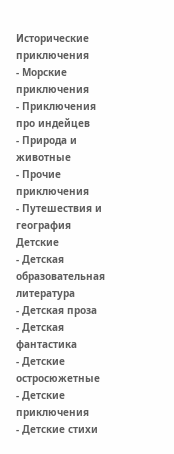Исторические приключения
- Морские приключения
- Приключения про индейцев
- Природа и животные
- Прочие приключения
- Путешествия и география
Детские
- Детская образовательная литература
- Детская проза
- Детская фантастика
- Детские остросюжетные
- Детские приключения
- Детские стихи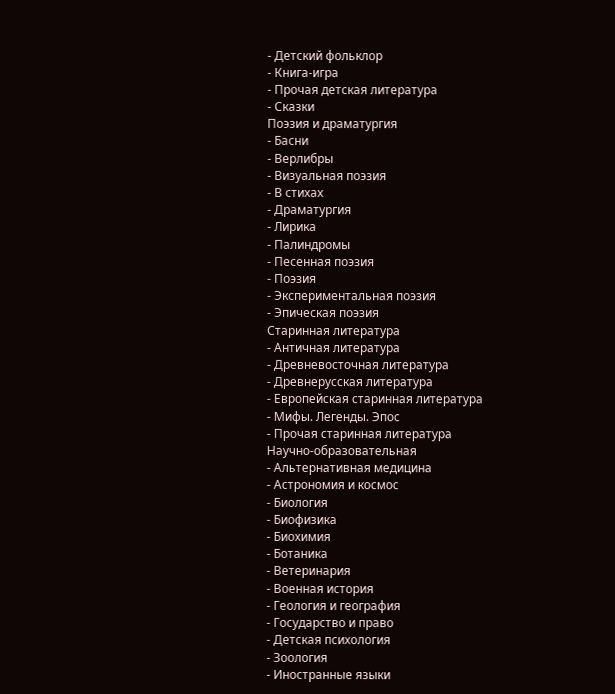- Детский фольклор
- Книга-игра
- Прочая детская литература
- Сказки
Поэзия и драматургия
- Басни
- Верлибры
- Визуальная поэзия
- В стихах
- Драматургия
- Лирика
- Палиндромы
- Песенная поэзия
- Поэзия
- Экспериментальная поэзия
- Эпическая поэзия
Старинная литература
- Античная литература
- Древневосточная литература
- Древнерусская литература
- Европейская старинная литература
- Мифы. Легенды. Эпос
- Прочая старинная литература
Научно-образовательная
- Альтернативная медицина
- Астрономия и космос
- Биология
- Биофизика
- Биохимия
- Ботаника
- Ветеринария
- Военная история
- Геология и география
- Государство и право
- Детская психология
- Зоология
- Иностранные языки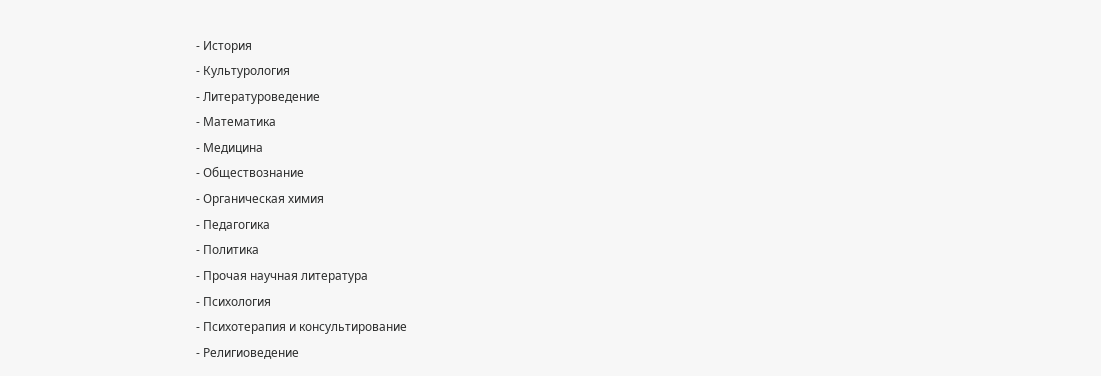- История
- Культурология
- Литературоведение
- Математика
- Медицина
- Обществознание
- Органическая химия
- Педагогика
- Политика
- Прочая научная литература
- Психология
- Психотерапия и консультирование
- Религиоведение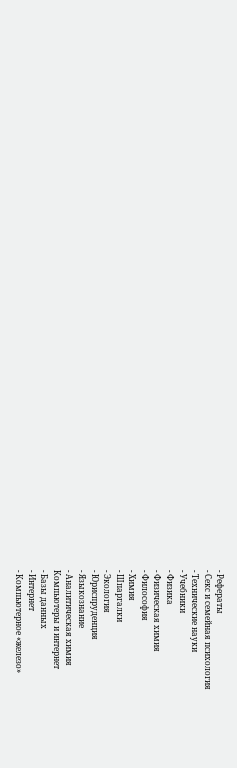- Рефераты
- Секс и семейная психология
- Технические науки
- Учебники
- Физика
- Физическая химия
- Философия
- Химия
- Шпаргалки
- Экология
- Юриспруденция
- Языкознание
- Аналитическая химия
Компьютеры и интернет
- Базы данных
- Интернет
- Компьютерное «железо»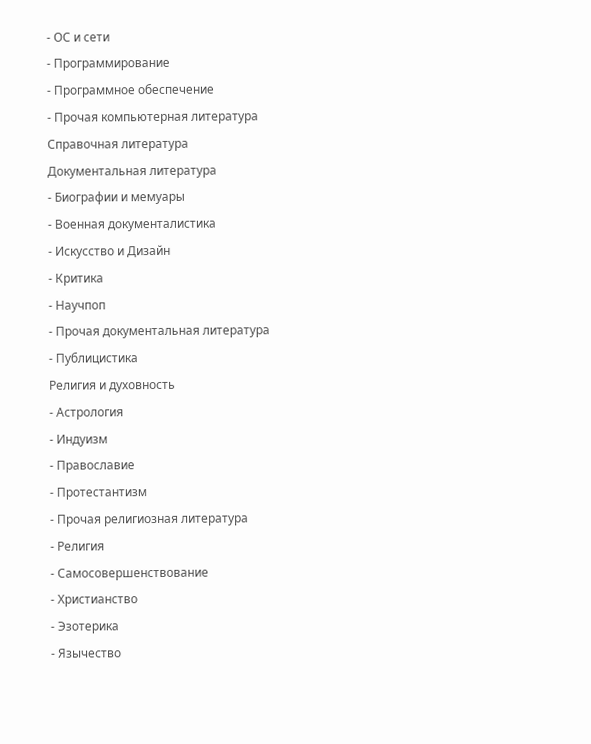- ОС и сети
- Программирование
- Программное обеспечение
- Прочая компьютерная литература
Справочная литература
Документальная литература
- Биографии и мемуары
- Военная документалистика
- Искусство и Дизайн
- Критика
- Научпоп
- Прочая документальная литература
- Публицистика
Религия и духовность
- Астрология
- Индуизм
- Православие
- Протестантизм
- Прочая религиозная литература
- Религия
- Самосовершенствование
- Христианство
- Эзотерика
- Язычество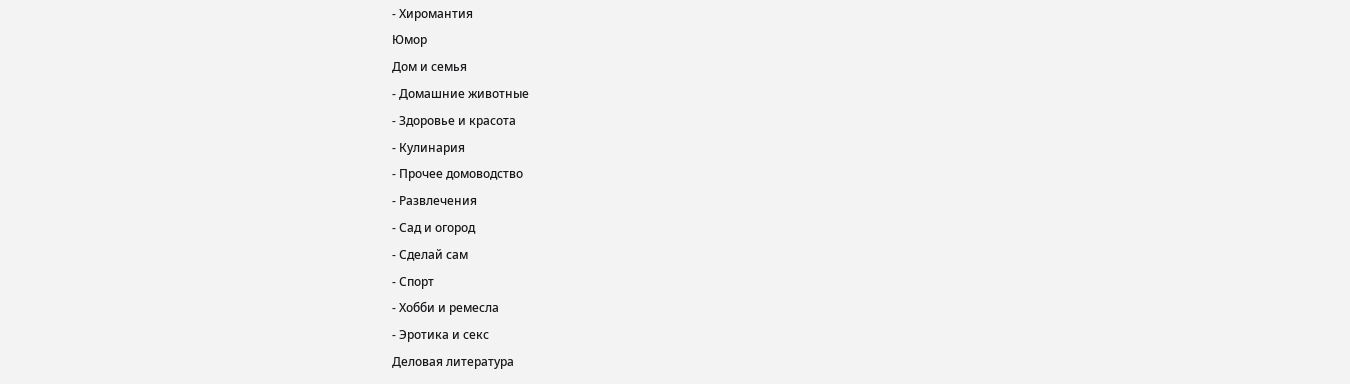- Хиромантия
Юмор
Дом и семья
- Домашние животные
- Здоровье и красота
- Кулинария
- Прочее домоводство
- Развлечения
- Сад и огород
- Сделай сам
- Спорт
- Хобби и ремесла
- Эротика и секс
Деловая литература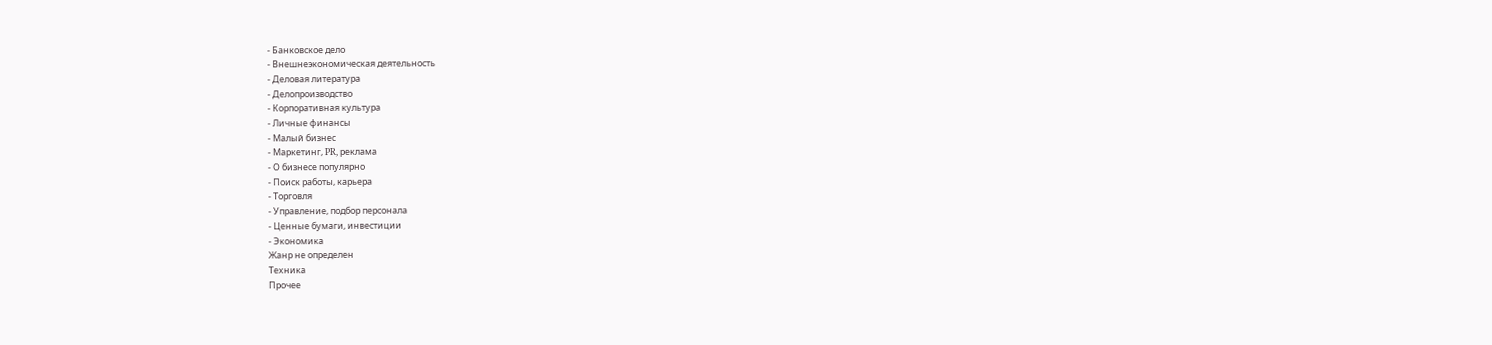- Банковское дело
- Внешнеэкономическая деятельность
- Деловая литература
- Делопроизводство
- Корпоративная культура
- Личные финансы
- Малый бизнес
- Маркетинг, PR, реклама
- О бизнесе популярно
- Поиск работы, карьера
- Торговля
- Управление, подбор персонала
- Ценные бумаги, инвестиции
- Экономика
Жанр не определен
Техника
Прочее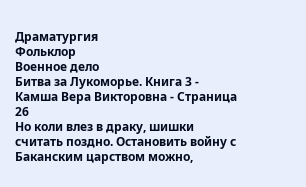Драматургия
Фольклор
Военное дело
Битва за Лукоморье. Книга 3 - Камша Вера Викторовна - Страница 26
Но коли влез в драку, шишки считать поздно. Остановить войну с Баканским царством можно,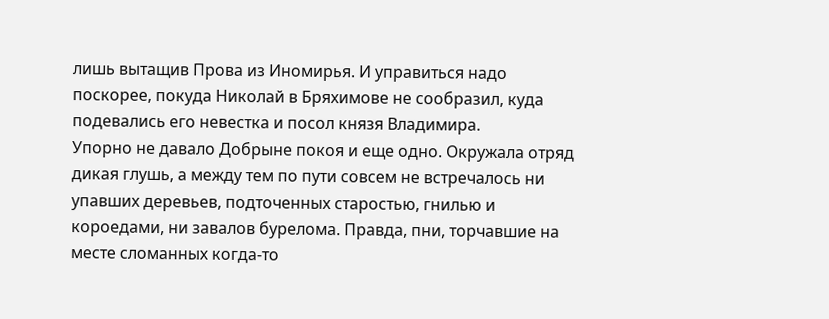лишь вытащив Прова из Иномирья. И управиться надо поскорее, покуда Николай в Бряхимове не сообразил, куда подевались его невестка и посол князя Владимира.
Упорно не давало Добрыне покоя и еще одно. Окружала отряд дикая глушь, а между тем по пути совсем не встречалось ни упавших деревьев, подточенных старостью, гнилью и короедами, ни завалов бурелома. Правда, пни, торчавшие на месте сломанных когда-то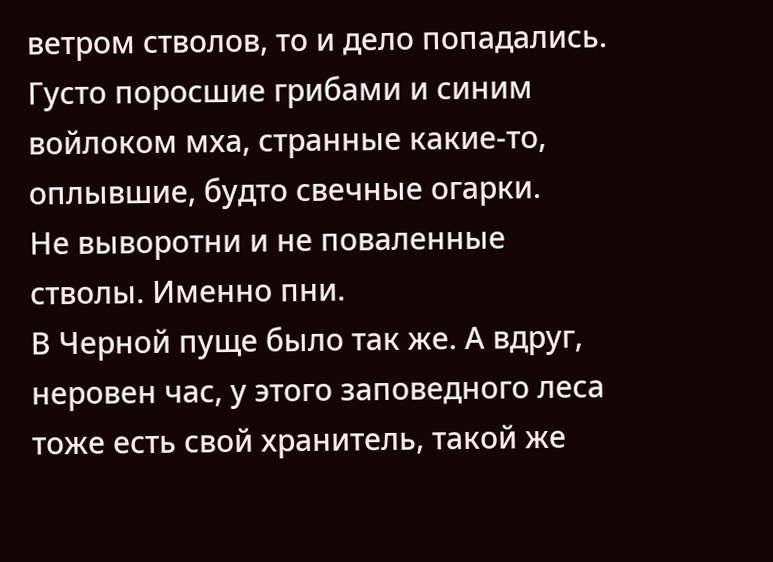ветром стволов, то и дело попадались. Густо поросшие грибами и синим войлоком мха, странные какие-то, оплывшие, будто свечные огарки.
Не выворотни и не поваленные стволы. Именно пни.
В Черной пуще было так же. А вдруг, неровен час, у этого заповедного леса тоже есть свой хранитель, такой же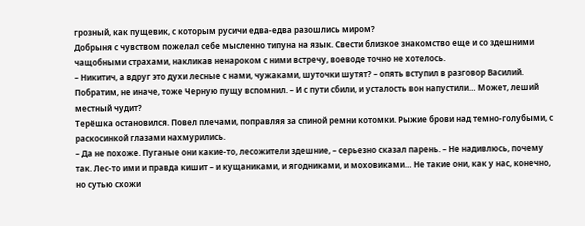грозный, как пущевик, с которым русичи едва-едва разошлись миром?
Добрыня с чувством пожелал себе мысленно типуна на язык. Свести близкое знакомство еще и со здешними чащобными страхами, накликав ненароком с ними встречу, воеводе точно не хотелось.
– Никитич, а вдруг это духи лесные с нами, чужаками, шуточки шутят? – опять вступил в разговор Василий. Побратим, не иначе, тоже Черную пущу вспомнил. – И с пути сбили, и усталость вон напустили… Может, леший местный чудит?
Терёшка остановился. Повел плечами, поправляя за спиной ремни котомки. Рыжие брови над темно-голубыми, с раскосинкой глазами нахмурились.
– Да не похоже. Пуганые они какие-то, лесожители здешние, – серьезно сказал парень. – Не надивлюсь, почему так. Лес-то ими и правда кишит – и кущаниками, и ягодниками, и моховиками… Не такие они, как у нас, конечно, но сутью схожи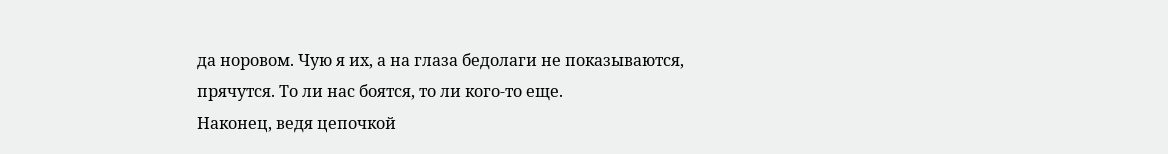да норовом. Чую я их, а на глаза бедолаги не показываются, прячутся. То ли нас боятся, то ли кого-то еще.
Наконец, ведя цепочкой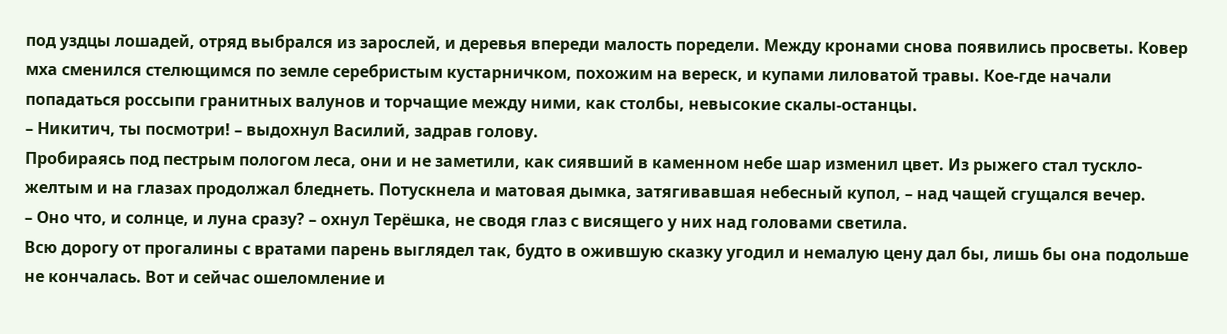под уздцы лошадей, отряд выбрался из зарослей, и деревья впереди малость поредели. Между кронами снова появились просветы. Ковер мха сменился стелющимся по земле серебристым кустарничком, похожим на вереск, и купами лиловатой травы. Кое-где начали попадаться россыпи гранитных валунов и торчащие между ними, как столбы, невысокие скалы-останцы.
– Никитич, ты посмотри! – выдохнул Василий, задрав голову.
Пробираясь под пестрым пологом леса, они и не заметили, как сиявший в каменном небе шар изменил цвет. Из рыжего стал тускло-желтым и на глазах продолжал бледнеть. Потускнела и матовая дымка, затягивавшая небесный купол, – над чащей сгущался вечер.
– Оно что, и солнце, и луна сразу? – охнул Терёшка, не сводя глаз с висящего у них над головами светила.
Всю дорогу от прогалины с вратами парень выглядел так, будто в ожившую сказку угодил и немалую цену дал бы, лишь бы она подольше не кончалась. Вот и сейчас ошеломление и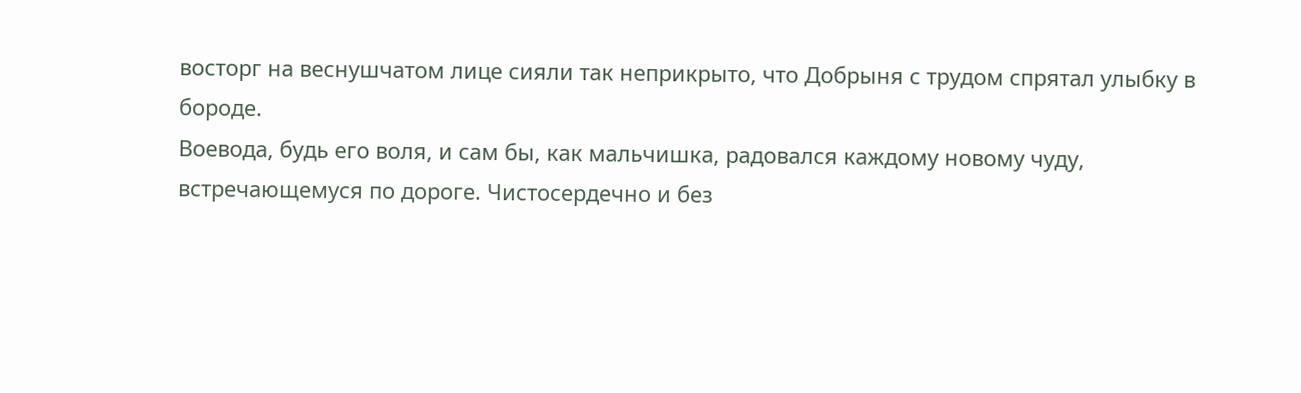восторг на веснушчатом лице сияли так неприкрыто, что Добрыня с трудом спрятал улыбку в бороде.
Воевода, будь его воля, и сам бы, как мальчишка, радовался каждому новому чуду, встречающемуся по дороге. Чистосердечно и без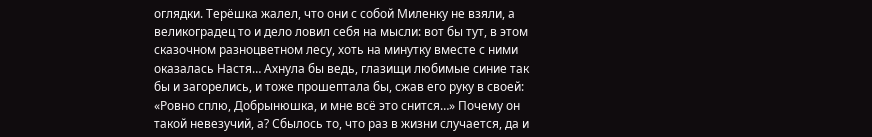оглядки. Терёшка жалел, что они с собой Миленку не взяли, а великоградец то и дело ловил себя на мысли: вот бы тут, в этом сказочном разноцветном лесу, хоть на минутку вместе с ними оказалась Настя… Ахнула бы ведь, глазищи любимые синие так бы и загорелись, и тоже прошептала бы, сжав его руку в своей: «Ровно сплю, Добрынюшка, и мне всё это снится…» Почему он такой невезучий, а? Сбылось то, что раз в жизни случается, да и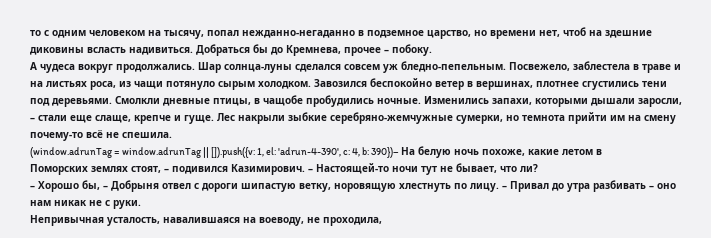то с одним человеком на тысячу, попал нежданно-негаданно в подземное царство, но времени нет, чтоб на здешние диковины всласть надивиться. Добраться бы до Кремнева, прочее – побоку.
А чудеса вокруг продолжались. Шар солнца-луны сделался совсем уж бледно-пепельным. Посвежело, заблестела в траве и на листьях роса, из чащи потянуло сырым холодком. Завозился беспокойно ветер в вершинах, плотнее сгустились тени под деревьями. Смолкли дневные птицы, в чащобе пробудились ночные. Изменились запахи, которыми дышали заросли, – стали еще слаще, крепче и гуще. Лес накрыли зыбкие серебряно-жемчужные сумерки, но темнота прийти им на смену почему-то всё не спешила.
(window.adrunTag = window.adrunTag || []).push({v: 1, el: 'adrun-4-390', c: 4, b: 390})– На белую ночь похоже, какие летом в Поморских землях стоят, – подивился Казимирович. – Настоящей-то ночи тут не бывает, что ли?
– Хорошо бы, – Добрыня отвел с дороги шипастую ветку, норовящую хлестнуть по лицу. – Привал до утра разбивать – оно нам никак не с руки.
Непривычная усталость, навалившаяся на воеводу, не проходила,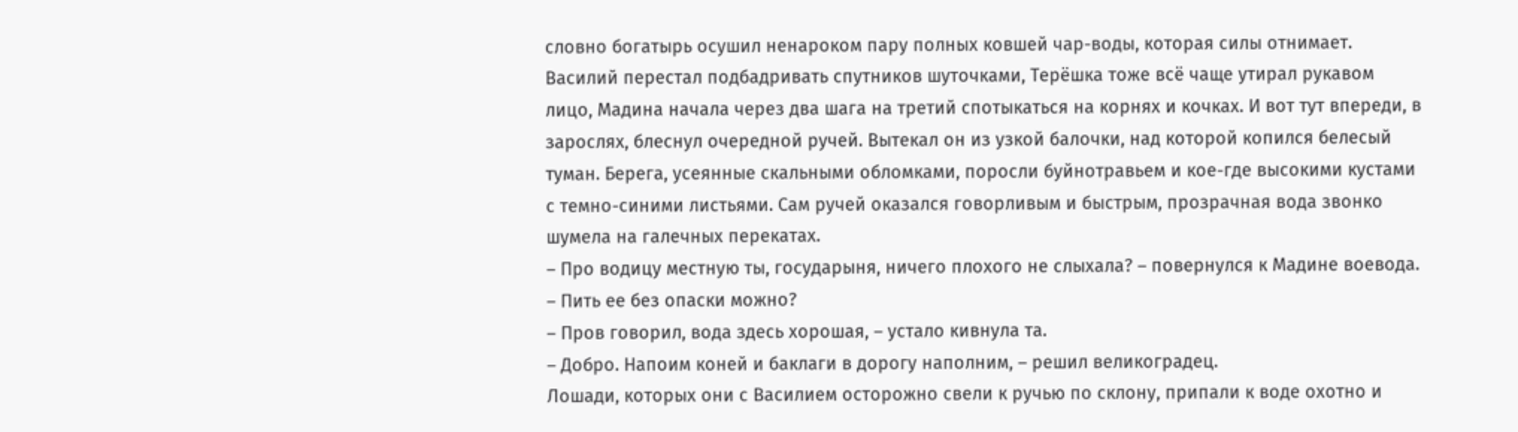словно богатырь осушил ненароком пару полных ковшей чар-воды, которая силы отнимает. Василий перестал подбадривать спутников шуточками, Терёшка тоже всё чаще утирал рукавом лицо, Мадина начала через два шага на третий спотыкаться на корнях и кочках. И вот тут впереди, в зарослях, блеснул очередной ручей. Вытекал он из узкой балочки, над которой копился белесый туман. Берега, усеянные скальными обломками, поросли буйнотравьем и кое-где высокими кустами с темно-синими листьями. Сам ручей оказался говорливым и быстрым, прозрачная вода звонко шумела на галечных перекатах.
– Про водицу местную ты, государыня, ничего плохого не слыхала? – повернулся к Мадине воевода. – Пить ее без опаски можно?
– Пров говорил, вода здесь хорошая, – устало кивнула та.
– Добро. Напоим коней и баклаги в дорогу наполним, – решил великоградец.
Лошади, которых они с Василием осторожно свели к ручью по склону, припали к воде охотно и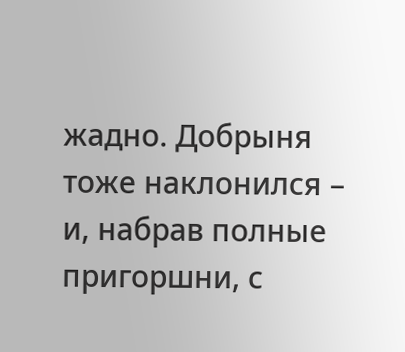жадно. Добрыня тоже наклонился – и, набрав полные пригоршни, с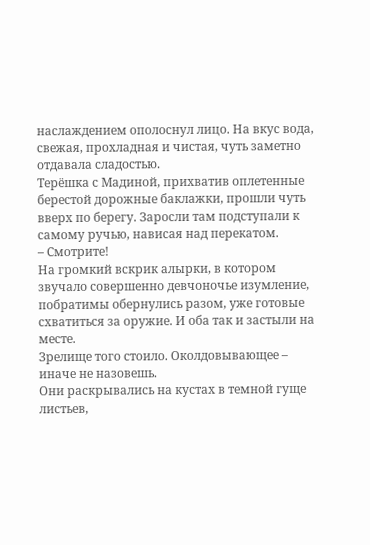наслаждением ополоснул лицо. На вкус вода, свежая, прохладная и чистая, чуть заметно отдавала сладостью.
Терёшка с Мадиной, прихватив оплетенные берестой дорожные баклажки, прошли чуть вверх по берегу. Заросли там подступали к самому ручью, нависая над перекатом.
– Смотрите!
На громкий вскрик алырки, в котором звучало совершенно девчоночье изумление, побратимы обернулись разом, уже готовые схватиться за оружие. И оба так и застыли на месте.
Зрелище того стоило. Околдовывающее – иначе не назовешь.
Они раскрывались на кустах в темной гуще листьев,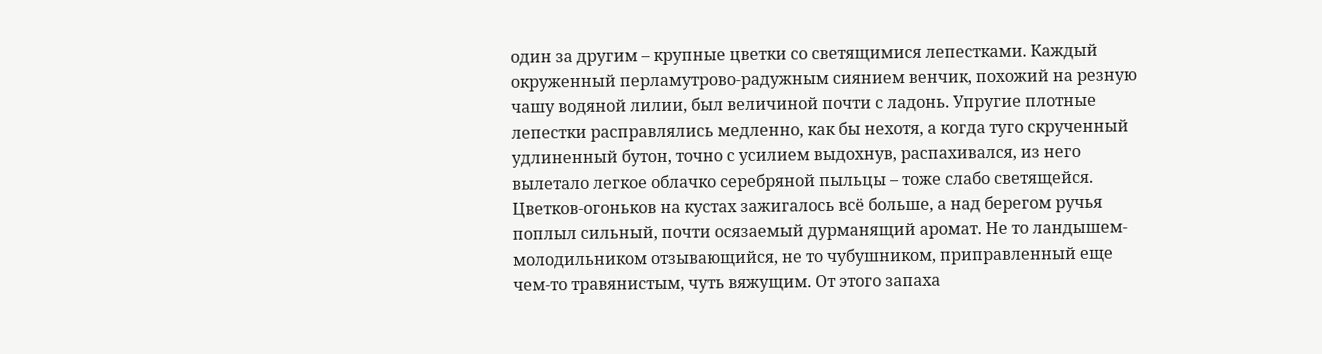один за другим – крупные цветки со светящимися лепестками. Каждый окруженный перламутрово-радужным сиянием венчик, похожий на резную чашу водяной лилии, был величиной почти с ладонь. Упругие плотные лепестки расправлялись медленно, как бы нехотя, а когда туго скрученный удлиненный бутон, точно с усилием выдохнув, распахивался, из него вылетало легкое облачко серебряной пыльцы – тоже слабо светящейся.
Цветков-огоньков на кустах зажигалось всё больше, а над берегом ручья поплыл сильный, почти осязаемый дурманящий аромат. Не то ландышем-молодильником отзывающийся, не то чубушником, приправленный еще чем-то травянистым, чуть вяжущим. От этого запаха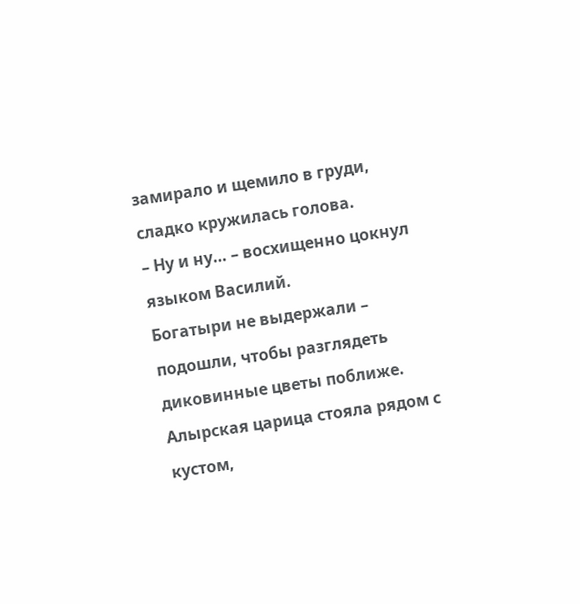замирало и щемило в груди, сладко кружилась голова.
– Ну и ну… – восхищенно цокнул языком Василий.
Богатыри не выдержали – подошли, чтобы разглядеть диковинные цветы поближе. Алырская царица стояла рядом с кустом,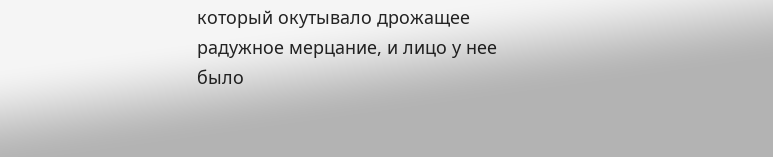который окутывало дрожащее радужное мерцание, и лицо у нее было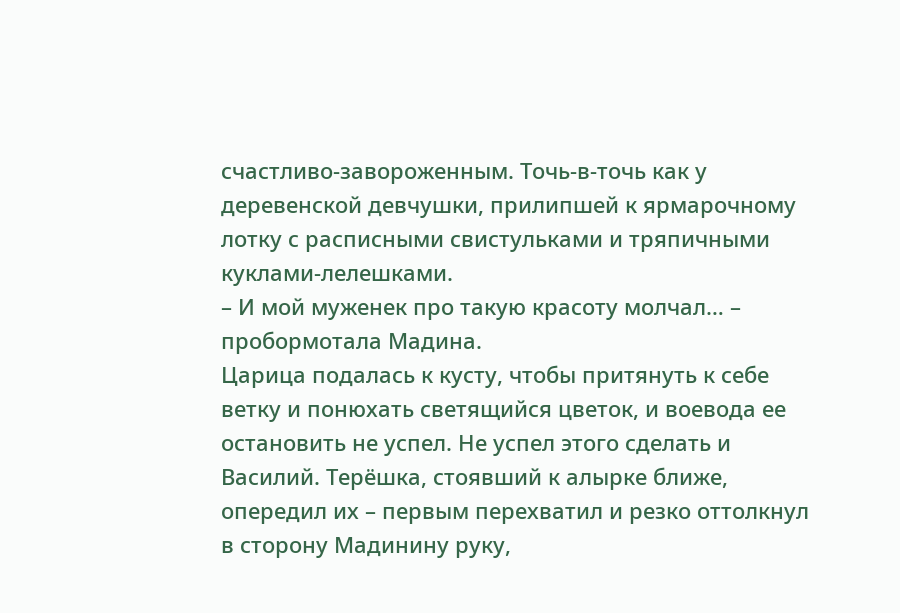счастливо-завороженным. Точь-в-точь как у деревенской девчушки, прилипшей к ярмарочному лотку с расписными свистульками и тряпичными куклами-лелешками.
– И мой муженек про такую красоту молчал… – пробормотала Мадина.
Царица подалась к кусту, чтобы притянуть к себе ветку и понюхать светящийся цветок, и воевода ее остановить не успел. Не успел этого сделать и Василий. Терёшка, стоявший к алырке ближе, опередил их – первым перехватил и резко оттолкнул в сторону Мадинину руку,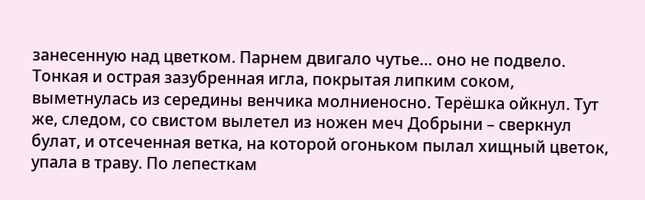занесенную над цветком. Парнем двигало чутье… оно не подвело.
Тонкая и острая зазубренная игла, покрытая липким соком, выметнулась из середины венчика молниеносно. Терёшка ойкнул. Тут же, следом, со свистом вылетел из ножен меч Добрыни – сверкнул булат, и отсеченная ветка, на которой огоньком пылал хищный цветок, упала в траву. По лепесткам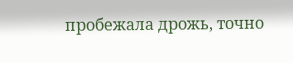пробежала дрожь, точно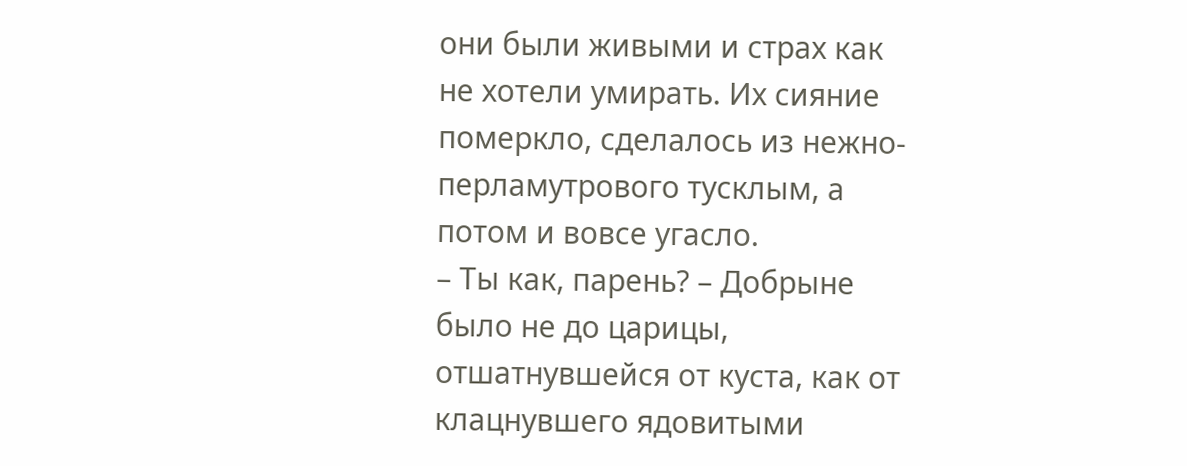они были живыми и страх как не хотели умирать. Их сияние померкло, сделалось из нежно-перламутрового тусклым, а потом и вовсе угасло.
– Ты как, парень? – Добрыне было не до царицы, отшатнувшейся от куста, как от клацнувшего ядовитыми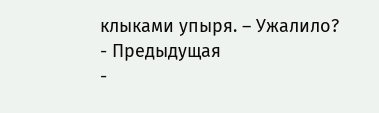клыками упыря. – Ужалило?
- Предыдущая
-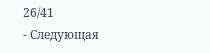26/41
- Следующая